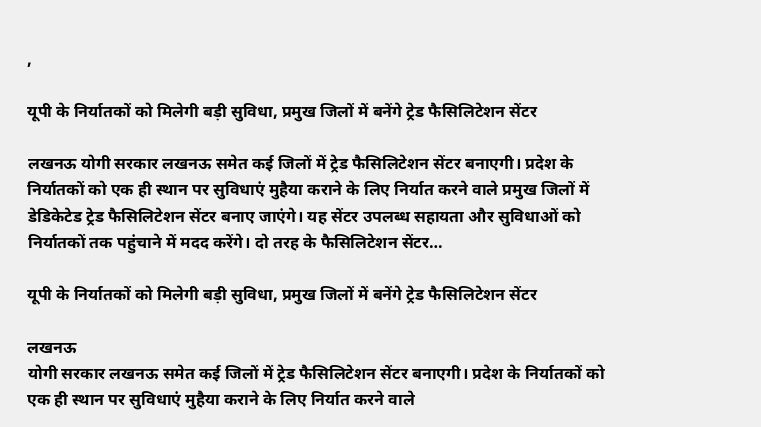,

यूपी के निर्यातकों को मिलेगी बड़ी सुविधा, प्रमुख जिलों में बनेंगे ट्रेड फैसिलिटेशन सेंटर

लखनऊ योगी सरकार लखनऊ समेत कई जिलों में ट्रेड फैसिलिटेशन सेंटर बनाएगी। प्रदेश के निर्यातकों को एक ही स्थान पर सुविधाएं मुहैया कराने के लिए निर्यात करने वाले प्रमुख जिलों में डेडिकेटेड ट्रेड फैसिलिटेशन सेंटर बनाए जाएंगे। यह सेंटर उपलब्ध सहायता और सुविधाओं को निर्यातकों तक पहुंचाने में मदद करेंगे। दो तरह के फैसिलिटेशन सेंटर…

यूपी के निर्यातकों को मिलेगी बड़ी सुविधा, प्रमुख जिलों में बनेंगे ट्रेड फैसिलिटेशन सेंटर

लखनऊ
योगी सरकार लखनऊ समेत कई जिलों में ट्रेड फैसिलिटेशन सेंटर बनाएगी। प्रदेश के निर्यातकों को एक ही स्थान पर सुविधाएं मुहैया कराने के लिए निर्यात करने वाले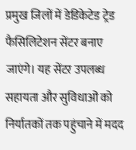प्रमुख जिलों में डेडिकेटेड ट्रेड फैसिलिटेशन सेंटर बनाए जाएंगे। यह सेंटर उपलब्ध सहायता और सुविधाओं को निर्यातकों तक पहुंचाने में मदद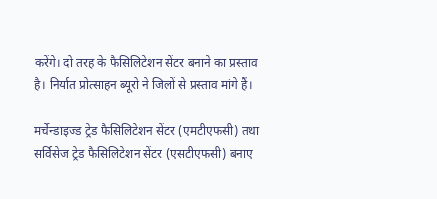करेंगे। दो तरह के फैसिलिटेशन सेंटर बनाने का प्रस्ताव है। निर्यात प्रोत्साहन ब्यूरो ने जिलों से प्रस्ताव मांगे हैं।

मर्चेन्डाइज्ड ट्रेड फैसिलिटेशन सेंटर (एमटीएफसी) तथा सर्विसेज ट्रेड फैसिलिटेशन सेंटर (एसटीएफसी) बनाए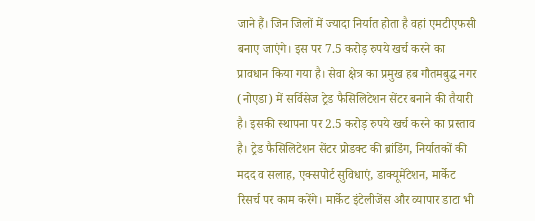जाने हैं। जिन जिलों में ज्यादा निर्यात होता है वहां एमटीएफसी बनाए जाएंगे। इस पर 7.5 करोड़ रुपये खर्च करने का प्रावधान किया गया है। सेवा क्षेत्र का प्रमुख हब गौतमबुद्ध नगर (नोएडा) में सर्विसेज ट्रेड फैसिलिटेशन सेंटर बनाने की तैयारी है। इसकी स्थापना पर 2.5 करोड़ रुपये खर्च करने का प्रस्ताव है। ट्रेड फैसिलिटेशन सेंटर प्रोडक्ट की ब्रांडिंग, निर्यातकों की मदद व सलाह, एक्सपोर्ट सुविधाएं, डाक्यूमेंटेशन, मार्केट रिसर्च पर काम करेंगे। मार्केट इंटेलीजेंस और व्यापार डाटा भी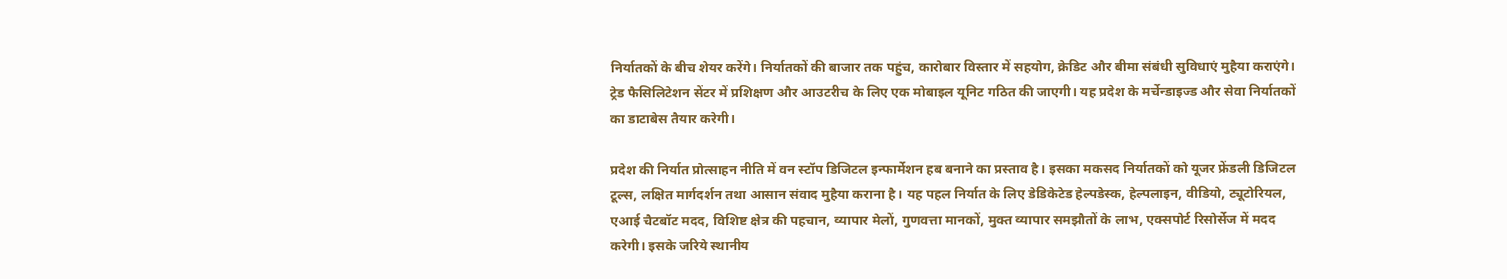निर्यातकों के बीच शेयर करेंगे। निर्यातकों की बाजार तक पहुंच, कारोबार विस्तार में सहयोग, क्रेडिट और बीमा संबंधी सुविधाएं मुहैया कराएंगे। ट्रेड फैसिलिटेशन सेंटर में प्रशिक्षण और आउटरीच के लिए एक मोबाइल यूनिट गठित की जाएगी। यह प्रदेश के मर्चेन्डाइज्ड और सेवा निर्यातकों का डाटाबेस तैयार करेगी।

प्रदेश की निर्यात प्रोत्साहन नीति में वन स्टॉप डिजिटल इन्फार्मेशन हब बनाने का प्रस्ताव है। इसका मकसद निर्यातकों को यूजर फ्रेंडली डिजिटल टूल्स, लक्षित मार्गदर्शन तथा आसान संवाद मुहैया कराना है। यह पहल निर्यात के लिए डेडिकेटेड हेल्पडेस्क, हेल्पलाइन, वीडियो, ट्यूटोरियल, एआई चैटबॉट मदद, विशिष्ट क्षेत्र की पहचान, व्यापार मेलों, गुणवत्ता मानकों, मुक्त व्यापार समझौतों के लाभ, एक्सपोर्ट रिसोर्सेज में मदद करेगी। इसके जरिये स्थानीय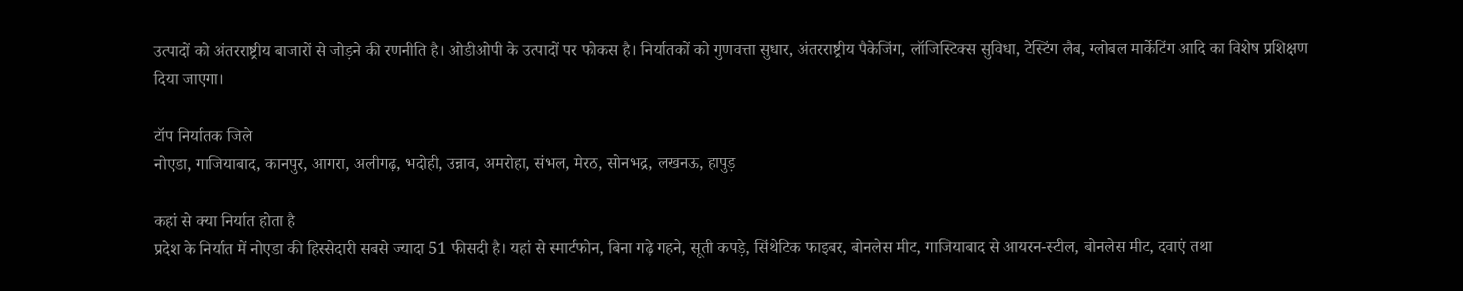उत्पादों को अंतरराष्ट्रीय बाजारों से जोड़ने की रणनीति है। ओडीओपी के उत्पादों पर फोकस है। निर्यातकों को गुणवत्ता सुधार, अंतरराष्ट्रीय पैकेजिंग, लॉजिस्टिक्स सुविधा, टेस्टिंग लैब, ग्लोबल मार्केटिंग आदि का विशेष प्रशिक्षण दिया जाएगा।

टॉप निर्यातक जिले
नोएडा, गाजियाबाद, कानपुर, आगरा, अलीगढ़, भदोही, उन्नाव, अमरोहा, संभल, मेरठ, सोनभद्र, लखनऊ, हापुड़

कहां से क्या निर्यात होता है
प्रदेश के निर्यात में नोएडा की हिस्सेदारी सबसे ज्यादा 51 फीसदी है। यहां से स्मार्टफोन, बिना गढ़े गहने, सूती कपड़े, सिंथेटिक फाइबर, बोनलेस मीट, गाजियाबाद से आयरन-स्टील, बोनलेस मीट, दवाएं तथा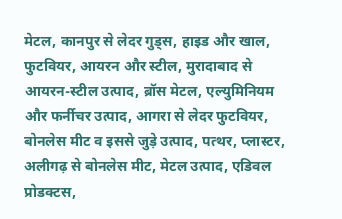मेटल, कानपुर से लेदर गुड्स, हाइड और खाल, फुटवियर, आयरन और स्टील, मुरादाबाद से आयरन-स्टील उत्पाद, ब्रॉस मेटल, एल्युमिनियम और फर्नीचर उत्पाद, आगरा से लेदर फुटवियर, बोनलेस मीट व इससे जुड़े उत्पाद, पत्थर, प्लास्टर, अलीगढ़ से बोनलेस मीट, मेटल उत्पाद, एडिवल प्रोडक्टस,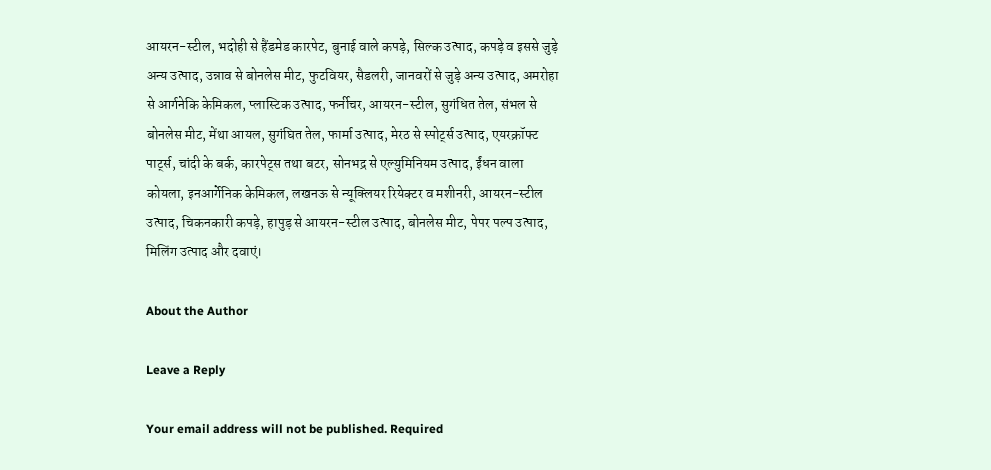आयरन-स्टील, भदोही से हैंडमेड कारपेट, बुनाई वाले कपड़े, सिल्क उत्पाद, कपड़े व इससे जुड़े अन्य उत्पाद, उन्नाव से बोनलेस मीट, फुटवियर, सैडलरी, जानवरों से जुड़े अन्य उत्पाद, अमरोहा से आर्गनेकि केमिकल, प्लास्टिक उत्पाद, फर्नीचर, आयरन-स्टील, सुगंधित तेल, संभल से बोनलेस मीट, मेंथा आयल, सुगंघित तेल, फार्मा उत्पाद, मेरठ से स्पोर्ट्स उत्पाद, एयरक्रॉफ्ट पार्ट्स, चांदी के बर्क, कारपेट्स तथा बटर, सोनभद्र से एल्युमिनियम उत्पाद, ईंधन वाला कोयला, इनआर्गेनिक केमिकल, लखनऊ से न्यूक्लियर रियेक्टर व मशीनरी, आयरन-स्टील उत्पाद, चिकनकारी कपड़े, हापुड़ से आयरन-स्टील उत्पाद, बोनलेस मीट, पेपर पल्प उत्पाद, मिलिंग उत्पाद और दवाएं।

About the Author

Leave a Reply

Your email address will not be published. Required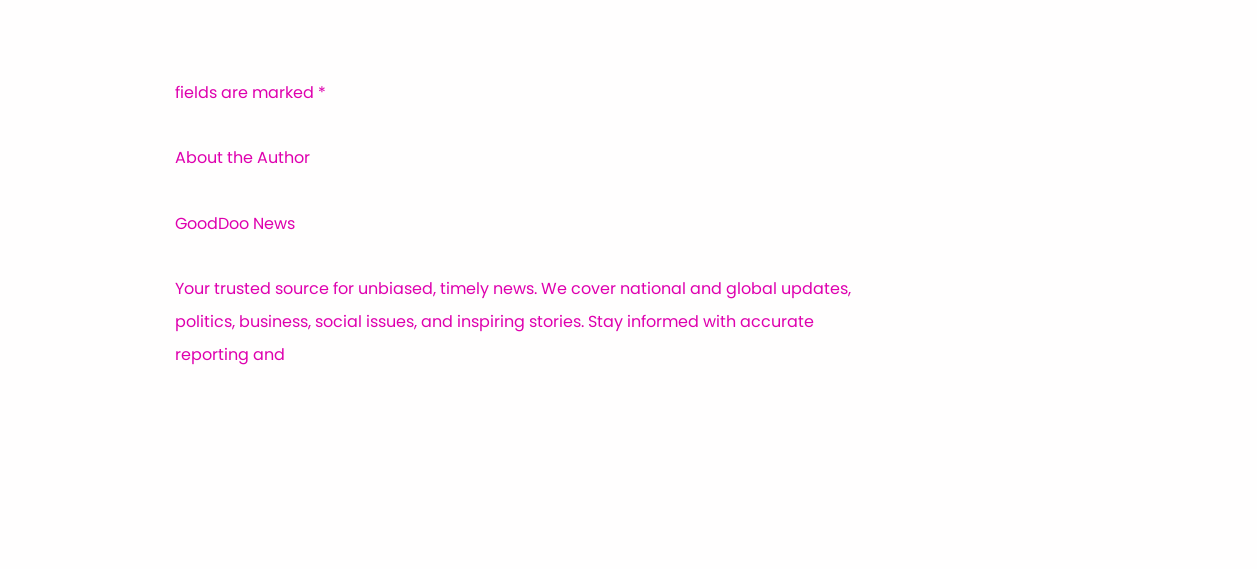fields are marked *

About the Author

GoodDoo News

Your trusted source for unbiased, timely news. We cover national and global updates, politics, business, social issues, and inspiring stories. Stay informed with accurate reporting and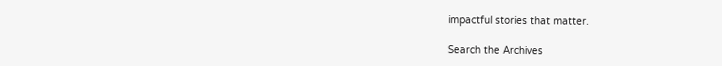impactful stories that matter.

Search the Archives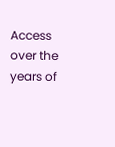Access over the years of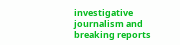investigative journalism and breaking reports